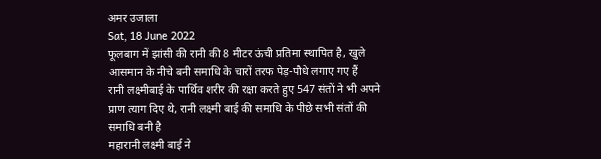अमर उजाला
Sat, 18 June 2022
फूलबाग में झांसी की रानी की 8 मीटर ऊंची प्रतिमा स्थापित है, खुले आसमान के नीचे बनी समाधि के चारों तरफ पेड़-पौधे लगाए गए हैं
रानी लक्ष्मीबाई के पार्थिव शरीर की रक्षा करते हुए 547 संतों ने भी अपने प्राण त्याग दिए थे, रानी लक्ष्मी बाई की समाधि के पीछे सभी संतों की समाधि बनी है
महारानी लक्ष्मी बाई ने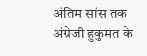अंतिम सांस तक अंग्रेजी हुकुमत के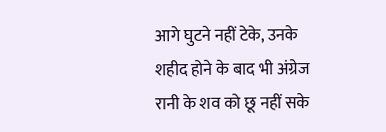आगे घुटने नहीं टेके, उनके शहीद होने के बाद भी अंग्रेज रानी के शव को छू नहीं सके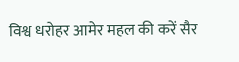विश्व धरोहर आमेर महल की करें सैर